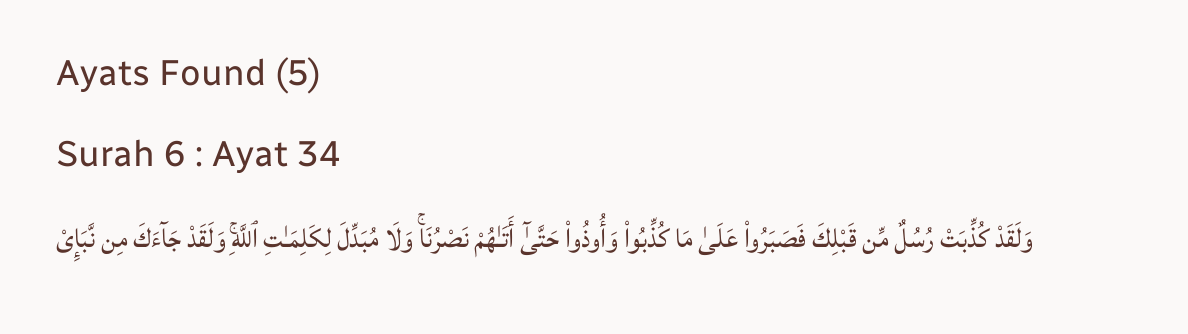Ayats Found (5)
Surah 6 : Ayat 34
وَلَقَدْ كُذِّبَتْ رُسُلٌ مِّن قَبْلِكَ فَصَبَرُواْ عَلَىٰ مَا كُذِّبُواْ وَأُوذُواْ حَتَّىٰٓ أَتَـٰهُمْ نَصْرُنَاۚ وَلَا مُبَدِّلَ لِكَلِمَـٰتِ ٱللَّهِۚ وَلَقَدْ جَآءَكَ مِن نَّبَإِىْ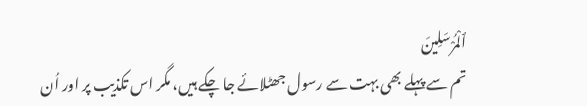ٱلْمُرْسَلِينَ
تم سے پہلے بھی بہت سے رسول جھٹلائے جا چکے ہیں، مگر اس تکذیب پر اور اُن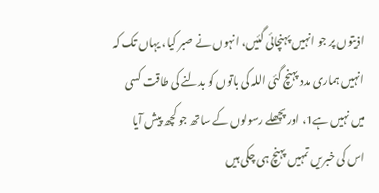اذیتوں پر جو انہیں پہنچائی گئیں، انہوں نے صبر کیا، یہاں تک کہ انہیں ہماری مدد پہنچ گئی اللہ کی باتوں کو بدلنے کی طاقت کسی میں نہیں ہے1، اور پچھلے رسولوں کے ساتھ جو کچھ پیش آیا اس کی خبریں تمہیں پہنچ ہی چکی ہیں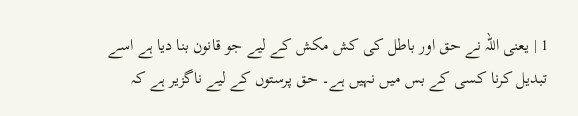1 | یعنی اللہ نے حق اور باطل کی کش مکش کے لیے جو قانون بنا دیا ہے اسے تبدیل کرنا کسی کے بس میں نہیں ہے۔ حق پرستوں کے لیے ناگزیر ہے کہ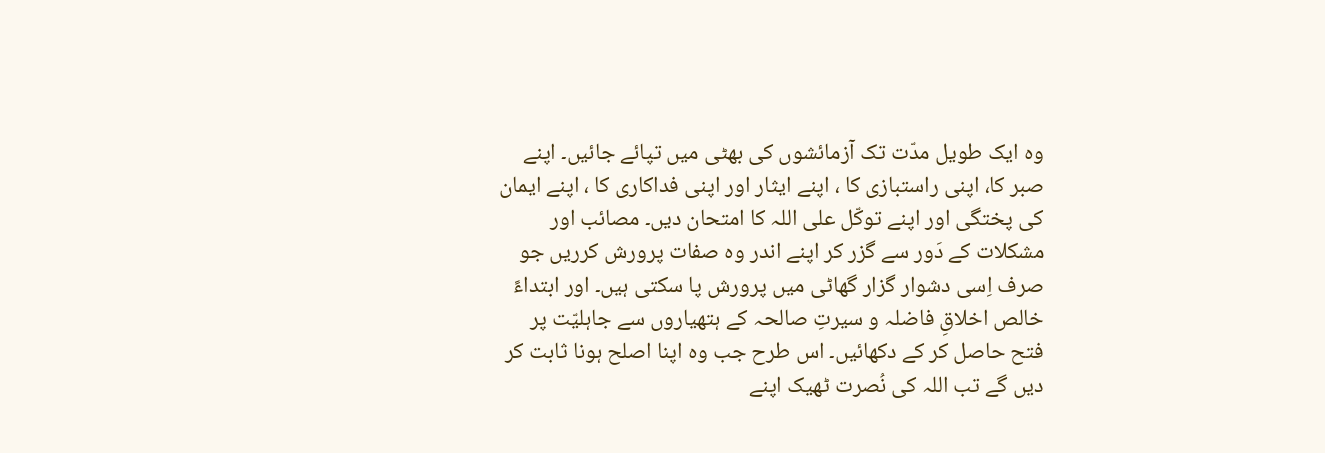وہ ایک طویل مدّت تک آزمائشوں کی بھٹی میں تپائے جائیں۔ اپنے صبر کا، اپنی راستبازی کا ، اپنے ایثار اور اپنی فداکاری کا ، اپنے ایمان کی پختگی اور اپنے توکّل علی اللہ کا امتحان دیں۔ مصائب اور مشکلات کے دَور سے گزر کر اپنے اندر وہ صفات پرورش کرریں جو صرف اِسی دشوار گزار گھاٹی میں پرورش پا سکتی ہیں۔ اور ابتداءً خالص اخلاقِ فاضلہ و سیرتِ صالحہ کے ہتھیاروں سے جاہلیّت پر فتح حاصل کر کے دکھائیں۔ اس طرح جب وہ اپنا اصلح ہونا ثابت کر دیں گے تب اللہ کی نُصرت ٹھیک اپنے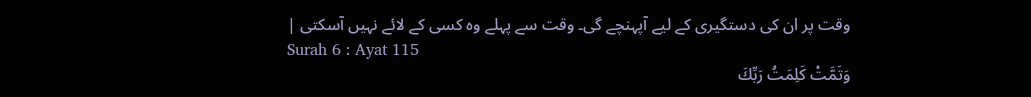وقت پر ان کی دستگیری کے لیے آپہنچے گی۔ وقت سے پہلے وہ کسی کے لائے نہیں آسکتی |
Surah 6 : Ayat 115
وَتَمَّتْ كَلِمَتُ رَبِّكَ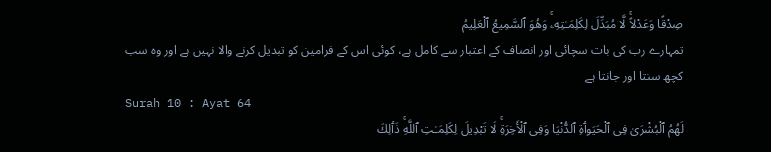صِدْقًا وَعَدْلاًۚ لَّا مُبَدِّلَ لِكَلِمَـٰتِهِۦۚ وَهُوَ ٱلسَّمِيعُ ٱلْعَلِيمُ
تمہارے رب کی بات سچائی اور انصاف کے اعتبار سے کامل ہے، کوئی اس کے فرامین کو تبدیل کرنے والا نہیں ہے اور وہ سب کچھ سنتا اور جانتا ہے
Surah 10 : Ayat 64
لَهُمُ ٱلْبُشْرَىٰ فِى ٱلْحَيَوٲةِ ٱلدُّنْيَا وَفِى ٱلْأَخِرَةِۚ لَا تَبْدِيلَ لِكَلِمَـٰتِ ٱللَّهِۚ ذَٲلِكَ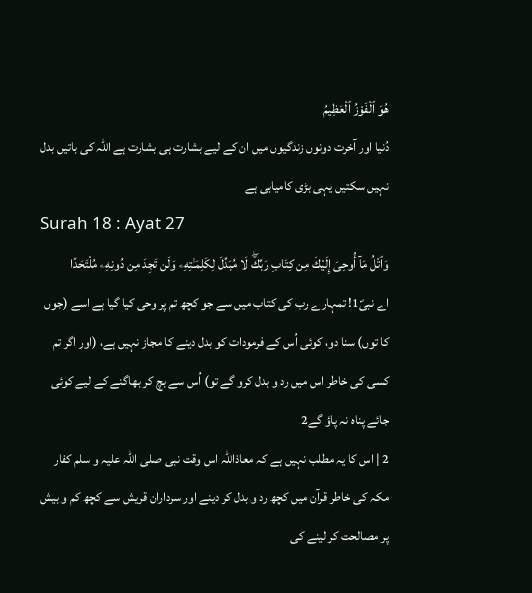هُوَ ٱلْفَوْزُ ٱلْعَظِيمُ
دُنیا اور آخرت دونوں زندگیوں میں ان کے لیے بشارت ہی بشارت ہے اللہ کی باتیں بدل نہیں سکتیں یہی بڑی کامیابی ہے
Surah 18 : Ayat 27
وَٱتْلُ مَآ أُوحِىَ إِلَيْكَ مِن كِتَابِ رَبِّكَۖ لَا مُبَدِّلَ لِكَلِمَـٰتِهِۦ وَلَن تَجِدَ مِن دُونِهِۦ مُلْتَحَدًا
اے نبیؐ1! تمہارے رب کی کتاب میں سے جو کچھ تم پر وحی کیا گیا ہے اسے (جوں کا توں) سنا دو، کوئی اُس کے فرمودات کو بدل دینے کا مجاز نہیں ہے، (اور اگر تم کسی کی خاطر اس میں رد و بدل کرو گے تو) اُس سے بچ کر بھاگنے کے لیے کوئی جائے پناہ نہ پاؤ گے2
2 | اس کا یہ مطلب نہیں ہے کہ معاذاللہ اس وقت نبی صلی اللہ علیہ و سلم کفار مکہ کی خاطر قرآن میں کچھ رد و بدل کر دینے اور سرداران قریش سے کچھ کم و بیش پر مصالحت کر لینے کی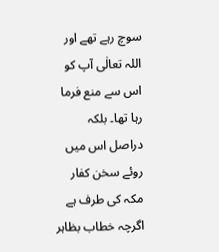سوچ رہے تھے اور اللہ تعالٰی آپ کو اس سے منع فرما رہا تھا۔ بلکہ دراصل اس میں روئے سخن کفار مکہ کی طرف ہے اگرچہ خطاب بظاہر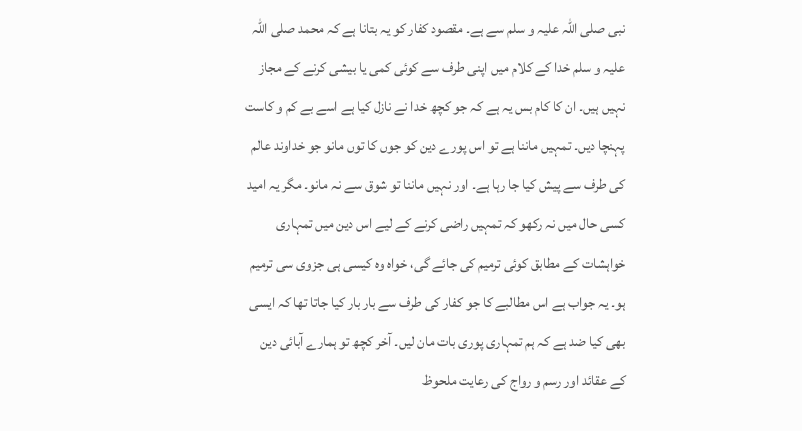نبی صلی اللہ علیہ و سلم سے ہے۔ مقصود کفار کو یہ بتانا ہے کہ محمد صلی اللہ علیہ و سلم خدا کے کلام میں اپنی طرف سے کوئی کمی یا بیشی کرنے کے مجاز نہیں ہیں۔ ان کا کام بس یہ ہے کہ جو کچھ خدا نے نازل کیا ہے اسے بے کم و کاست پہنچا دیں۔ تمہیں ماننا ہے تو اس پورے دین کو جوں کا توں مانو جو خداوند عالم کی طرف سے پیش کیا جا رہا ہے۔ اور نہیں ماننا تو شوق سے نہ مانو۔ مگر یہ امید کسی حال میں نہ رکھو کہ تمہیں راضی کرنے کے لیے اس دین میں تمہاری خواہشات کے مطابق کوئی ترمیم کی جائے گی، خواہ وہ کیسی ہی جزوی سی ترمیم ہو۔ یہ جواب ہے اس مطالبے کا جو کفار کی طرف سے بار بار کیا جاتا تھا کہ ایسی بھی کیا ضد ہے کہ ہم تمہاری پوری بات مان لیں۔ آخر کچھ تو ہمارے آبائی دین کے عقائد اور رسم و رواج کی رعایت ملحوظ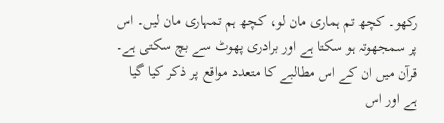رکھو۔ کچھ تم ہماری مان لو، کچھ ہم تمہاری مان لیں۔ اس پر سمجھوتہ ہو سکتا ہے اور برادری پھوٹ سے بچ سکتی ہے۔ قرآن میں ان کے اس مطالبے کا متعدد مواقع پر ذکر کیا گیا ہے اور اس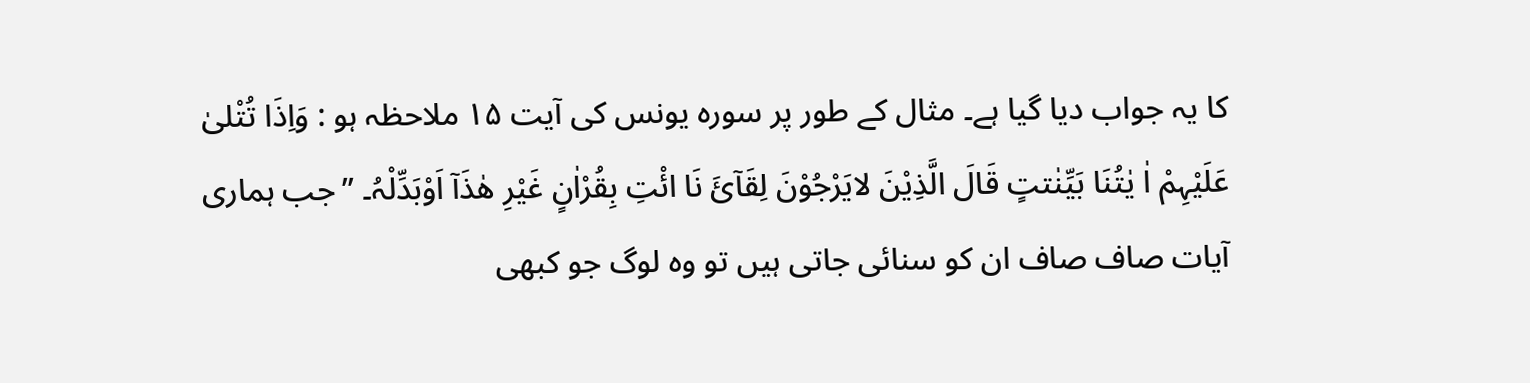کا یہ جواب دیا گیا ہے۔ مثال کے طور پر سورہ یونس کی آیت ۱۵ ملاحظہ ہو : وَاِذَا تُتْلیٰ عَلَیْہِمْ اٰ یٰتُنَا بَیِّنٰتتٍ قَالَ الَّذِیْنَ لایَرْجُوْنَ لِقَآئَ نَا ائْتِ بِقُرْاٰنٍ غَیْرِ ھٰذَآ اَوْبَدِّلْہُ۔ ’’جب ہماری آیات صاف صاف ان کو سنائی جاتی ہیں تو وہ لوگ جو کبھی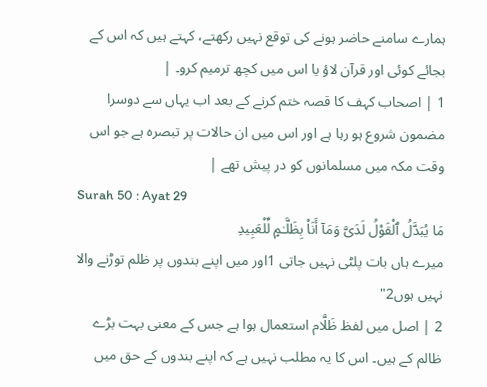ہمارے سامنے حاضر ہونے کی توقع نہیں رکھتے، کہتے ہیں کہ اس کے بجائے کوئی اور قرآن لاؤ یا اس میں کچھ ترمیم کرو۔ |
1 | اصحاب کہف کا قصہ ختم کرنے کے بعد اب یہاں سے دوسرا مضمون شروع ہو رہا ہے اور اس میں ان حالات پر تبصرہ ہے جو اس وقت مکہ میں مسلمانوں کو در پیش تھے |
Surah 50 : Ayat 29
مَا يُبَدَّلُ ٱلْقَوْلُ لَدَىَّ وَمَآ أَنَا۟ بِظَلَّـٰمٍ لِّلْعَبِيدِ
میرے ہاں بات پلٹی نہیں جاتی 1اور میں اپنے بندوں پر ظلم توڑنے والا نہیں ہوں2"
2 | اصل میں لفظ ظَلَّام استعمال ہوا ہے جس کے معنی بہت بڑے ظالم کے ہیں۔ اس کا یہ مطلب نہیں ہے کہ اپنے بندوں کے حق میں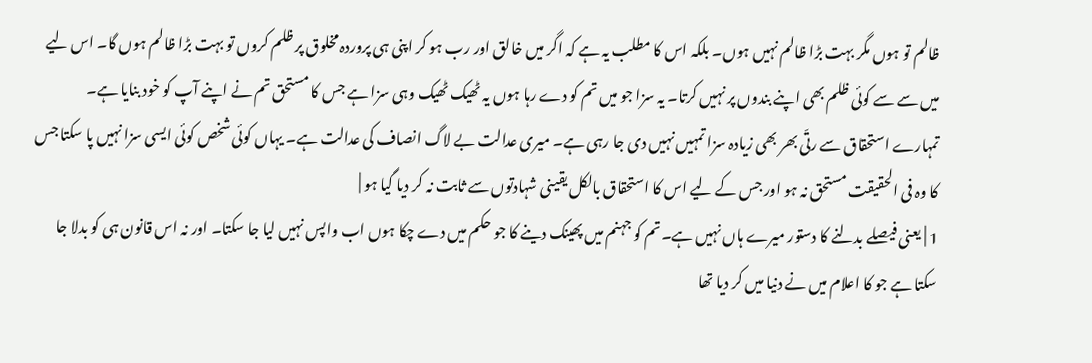ظالم تو ہوں مگر بہت بڑا ظالم نہیں ہوں۔ بلکہ اس کا مطلب یہ ہے کہ اگر میں خالق اور رب ہو کر اپنی ہی پروردہ مخلوق پر ظلم کروں تو بہت بڑا ظالم ہوں گا۔ اس لیے میں سے سے کوئی ظلم بھی اپنے بندوں پر نہیں کرتا۔ یہ سزا جو میں تم کو دے رہا ہوں یہ ٹھیک ٹھیک وہی سزا ہے جس کا مستحق تم نے اپنے آپ کو خود بنایا ہے۔ تمہارے استحقاق سے رتّی بھر بھی زیادہ سزا تمہیں نہیں دی جا رہی ہے۔ میری عدالت بے لاگ انصاف کی عدالت ہے۔ یہاں کوئی شخص کوئی ایسی سزا نہیں پا سکتا جس کا وہ فی الحقیقت مستحق نہ ہو اور جس کے لیے اس کا استحقاق بالکل یقینی شہادتوں سے ثابت نہ کر دیا گیا ہو |
1 | یعنی فیصلے بدلنے کا دستور میرے ہاں نہیں ہے۔تم کو جہنم میں پھینک دینے کا جو حکم میں دے چکا ہوں اب واپس نہیں لیا جا سکتا۔ اور نہ اس قانون ہی کو بدلا جا سکتا ہے جو کا اعلام میں نے دنیا میں کر دیا تھا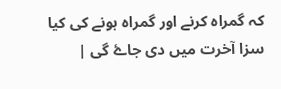کہ گمراہ کرنے اور گمراہ ہونے کی کیا سزا آخرت میں دی جاۓ گی |